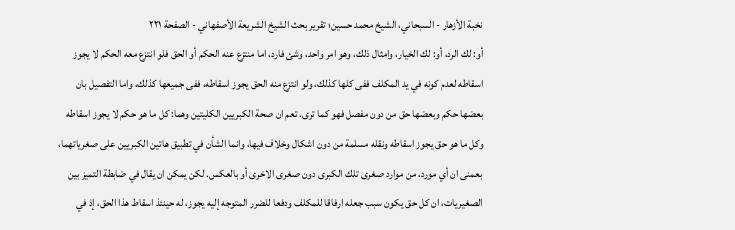نخبة الأزهار - السبحاني، الشيخ محمد حسين؛ تقرير بحث الشيخ الشريعة الأصفهاني - الصفحة ٢٢١
أو: لك الرد، أو: لك الخيار، وامثال ذلك، وهو امر واحد، وشئ فارد، اما منتزع عنه الحكم أو الحق فلو انتزع معه الحكم لا يجوز اسقاطه لعدم كونه في يد المكلف ففى كلها كذلك، ولو انتزع منه الحق يجوز اسقاطه، ففى جميعها كذلك، واما التفصيل بان بعضها حكم وبعضها حق من دون مفصل فهو كما ترى. تعم ان صحة الكبريين الكليتين وهما: كل ما هو حكم لا يجوز اسقاطه وكل ما هو حق يجوز اسقاطه ونقله مسلمة من دون اشكال وخلاف فيها، وانما الشأن في تطبيق هاتين الكبريين على صغرياتهما، بعمنى ان أي مورد، من موارد صغرى تلك الكبرى دون صغرى الاخرى أو بالعكس. لكن يمكن ان يقال في ضابطة التميز بين الصغيريات، ان كل حق يكون سبب جعله ارفاقا للمكلف ودفعا للضرر المتوجه إليه يجوز، له حينئذ اسقاط هذا الحق، إذ في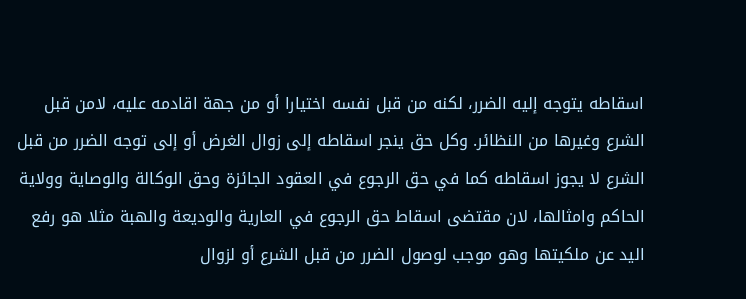اسقاطه يتوجه إليه الضرر، لكنه من قبل نفسه اختيارا أو من جهة اقادمه عليه، لامن قبل الشرع وغيرها من النظائر. وكل حق ينجر اسقاطه إلى زوال الغرض أو إلى توجه الضرر من قبل الشرع لا يجوز اسقاطه كما في حق الرجوع في العقود الجائزة وحق الوكالة والوصاية وولاية الحاكم وامثالها، لان مقتضى اسقاط حق الرجوع في العارية والوديعة والهبة مثلا هو رفع اليد عن ملكيتها وهو موجب لوصول الضرر من قبل الشرع أو لزوال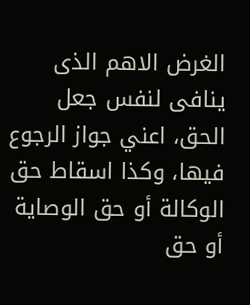الغرض الاهم الذى ينافى لنفس جعل الحق، اعني جواز الرجوع فيها، وكذا اسقاط حق الوكالة أو حق الوصاية أو حق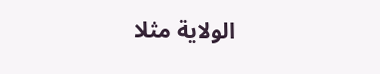الولاية مثلا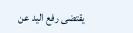يقتضى رفع اليد عن